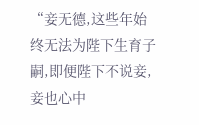“妾无德,这些年始终无法为陛下生育子嗣,即便陛下不说妾,妾也心中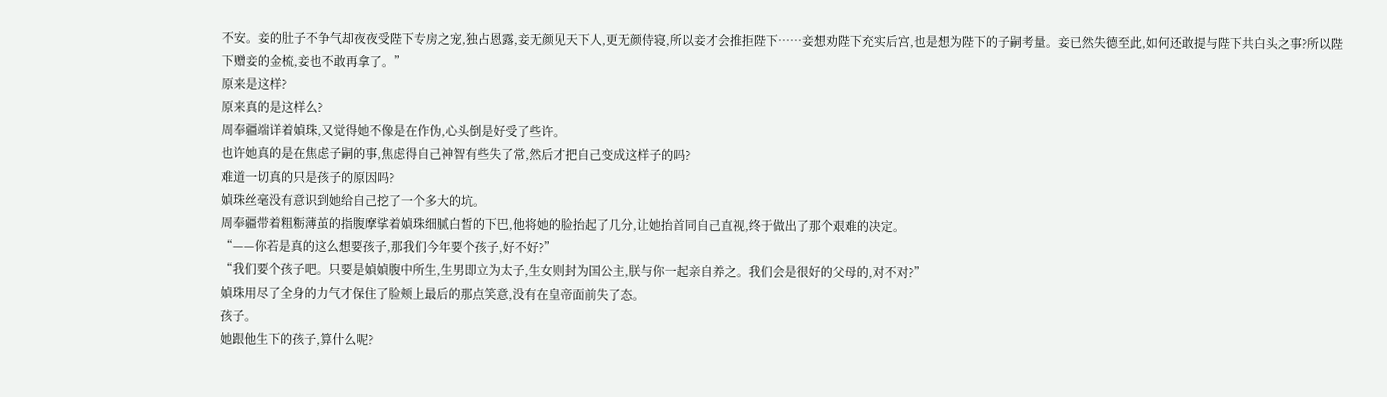不安。妾的肚子不争气却夜夜受陛下专房之宠,独占恩露,妾无颜见天下人,更无颜侍寝,所以妾才会推拒陛下……妾想劝陛下充实后宫,也是想为陛下的子嗣考量。妾已然失德至此,如何还敢提与陛下共白头之事?所以陛下赠妾的金梳,妾也不敢再拿了。”
原来是这样?
原来真的是这样么?
周奉疆端详着媜珠,又觉得她不像是在作伪,心头倒是好受了些许。
也许她真的是在焦虑子嗣的事,焦虑得自己神智有些失了常,然后才把自己变成这样子的吗?
难道一切真的只是孩子的原因吗?
媜珠丝毫没有意识到她给自己挖了一个多大的坑。
周奉疆带着粗粝薄茧的指腹摩挲着媜珠细腻白皙的下巴,他将她的脸抬起了几分,让她抬首同自己直视,终于做出了那个艰难的决定。
“——你若是真的这么想要孩子,那我们今年要个孩子,好不好?”
“我们要个孩子吧。只要是媜媜腹中所生,生男即立为太子,生女则封为国公主,朕与你一起亲自养之。我们会是很好的父母的,对不对?”
媜珠用尽了全身的力气才保住了脸颊上最后的那点笑意,没有在皇帝面前失了态。
孩子。
她跟他生下的孩子,算什么呢?